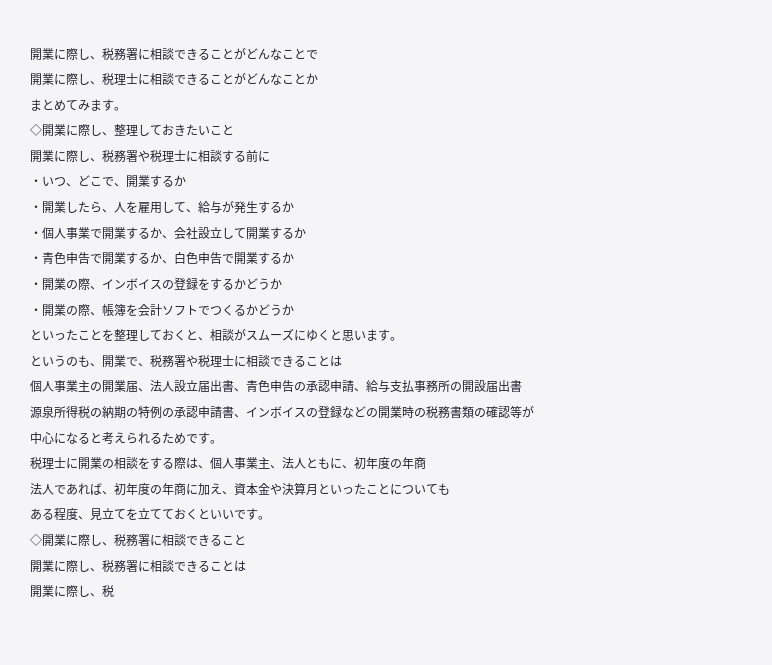開業に際し、税務署に相談できることがどんなことで
開業に際し、税理士に相談できることがどんなことか
まとめてみます。
◇開業に際し、整理しておきたいこと
開業に際し、税務署や税理士に相談する前に
・いつ、どこで、開業するか
・開業したら、人を雇用して、給与が発生するか
・個人事業で開業するか、会社設立して開業するか
・青色申告で開業するか、白色申告で開業するか
・開業の際、インボイスの登録をするかどうか
・開業の際、帳簿を会計ソフトでつくるかどうか
といったことを整理しておくと、相談がスムーズにゆくと思います。
というのも、開業で、税務署や税理士に相談できることは
個人事業主の開業届、法人設立届出書、青色申告の承認申請、給与支払事務所の開設届出書
源泉所得税の納期の特例の承認申請書、インボイスの登録などの開業時の税務書類の確認等が
中心になると考えられるためです。
税理士に開業の相談をする際は、個人事業主、法人ともに、初年度の年商
法人であれば、初年度の年商に加え、資本金や決算月といったことについても
ある程度、見立てを立てておくといいです。
◇開業に際し、税務署に相談できること
開業に際し、税務署に相談できることは
開業に際し、税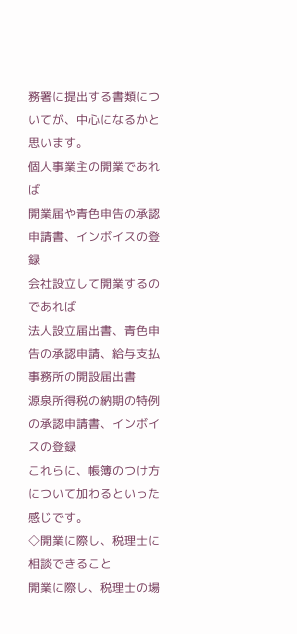務署に提出する書類についてが、中心になるかと思います。
個人事業主の開業であれば
開業届や青色申告の承認申請書、インボイスの登録
会社設立して開業するのであれば
法人設立届出書、青色申告の承認申請、給与支払事務所の開設届出書
源泉所得税の納期の特例の承認申請書、インボイスの登録
これらに、帳簿のつけ方について加わるといった感じです。
◇開業に際し、税理士に相談できること
開業に際し、税理士の場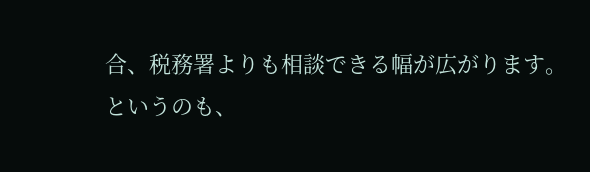合、税務署よりも相談できる幅が広がります。
というのも、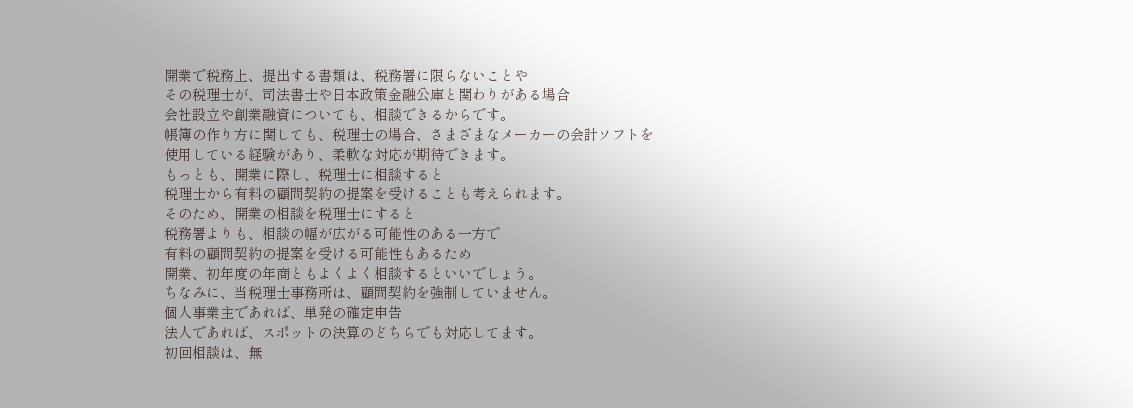開業で税務上、提出する書類は、税務署に限らないことや
その税理士が、司法書士や日本政策金融公庫と関わりがある場合
会社設立や創業融資についても、相談できるからです。
帳簿の作り方に関しても、税理士の場合、さまざまなメーカーの会計ソフトを
使用している経験があり、柔軟な対応が期待できます。
もっとも、開業に際し、税理士に相談すると
税理士から有料の顧問契約の提案を受けることも考えられます。
そのため、開業の相談を税理士にすると
税務署よりも、相談の幅が広がる可能性のある一方で
有料の顧問契約の提案を受ける可能性もあるため
開業、初年度の年商ともよくよく相談するといいでしょう。
ちなみに、当税理士事務所は、顧問契約を強制していません。
個人事業主であれば、単発の確定申告
法人であれば、スポットの決算のどちらでも対応してます。
初回相談は、無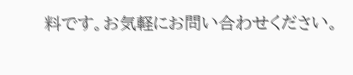料です。お気軽にお問い合わせください。